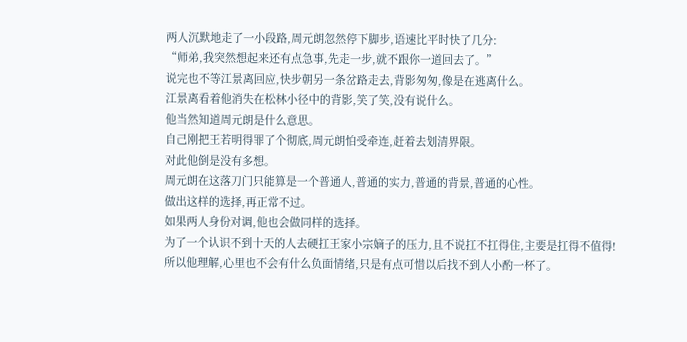两人沉默地走了一小段路,周元朗忽然停下脚步,语速比平时快了几分:
“师弟,我突然想起来还有点急事,先走一步,就不跟你一道回去了。”
说完也不等江景离回应,快步朝另一条岔路走去,背影匆匆,像是在逃离什么。
江景离看着他消失在松林小径中的背影,笑了笑,没有说什么。
他当然知道周元朗是什么意思。
自己刚把王若明得罪了个彻底,周元朗怕受牵连,赶着去划清界限。
对此他倒是没有多想。
周元朗在这落刀门只能算是一个普通人,普通的实力,普通的背景,普通的心性。
做出这样的选择,再正常不过。
如果两人身份对调,他也会做同样的选择。
为了一个认识不到十天的人去硬扛王家小宗嫡子的压力,且不说扛不扛得住,主要是扛得不值得!
所以他理解,心里也不会有什么负面情绪,只是有点可惜以后找不到人小酌一杯了。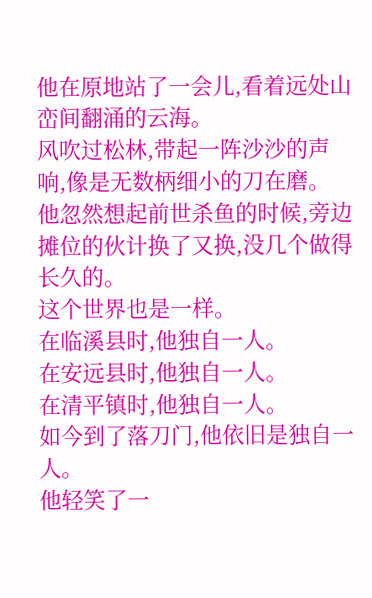他在原地站了一会儿,看着远处山峦间翻涌的云海。
风吹过松林,带起一阵沙沙的声响,像是无数柄细小的刀在磨。
他忽然想起前世杀鱼的时候,旁边摊位的伙计换了又换,没几个做得长久的。
这个世界也是一样。
在临溪县时,他独自一人。
在安远县时,他独自一人。
在清平镇时,他独自一人。
如今到了落刀门,他依旧是独自一人。
他轻笑了一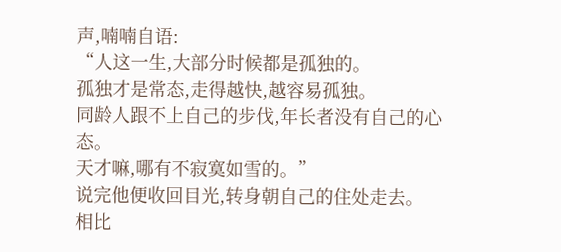声,喃喃自语:
“人这一生,大部分时候都是孤独的。
孤独才是常态,走得越快,越容易孤独。
同龄人跟不上自己的步伐,年长者没有自己的心态。
天才嘛,哪有不寂寞如雪的。”
说完他便收回目光,转身朝自己的住处走去。
相比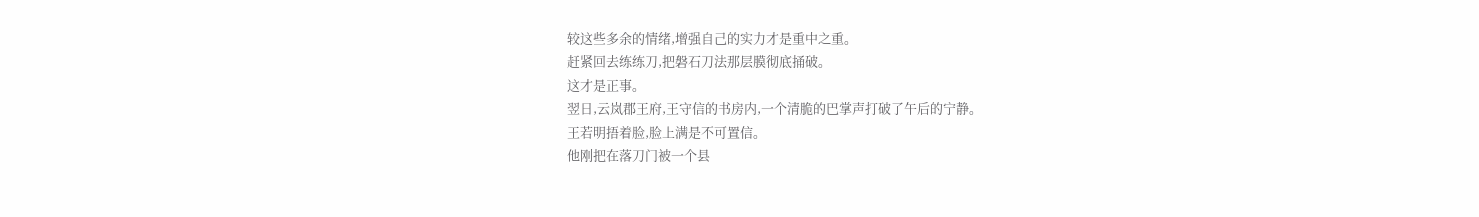较这些多余的情绪,增强自己的实力才是重中之重。
赶紧回去练练刀,把磐石刀法那层膜彻底捅破。
这才是正事。
翌日,云岚郡王府,王守信的书房内,一个清脆的巴掌声打破了午后的宁静。
王若明捂着脸,脸上满是不可置信。
他刚把在落刀门被一个县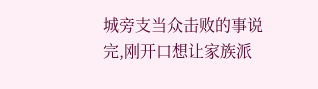城旁支当众击败的事说完,刚开口想让家族派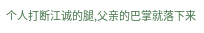个人打断江诚的腿,父亲的巴掌就落下来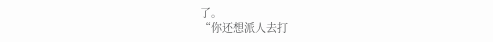了。
“你还想派人去打